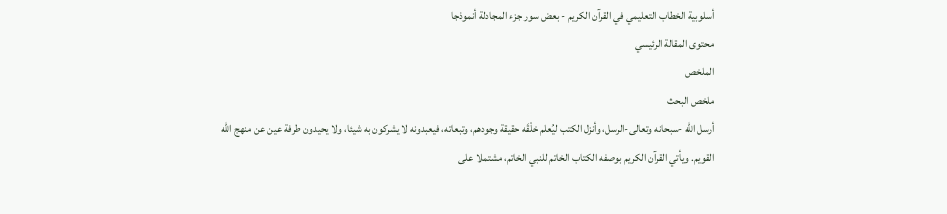أسلوبية الخطاب التعليمي في القرآن الكريم - بعض سور جزء المجادلة أنموذجا
محتوى المقالة الرئيسي
الملخص
ملخص البحث
أرسل الله -سبحانه وتعالى-الرسل، وأنزل الكتب ليُعلم خلْقَه حقيقة وجودهم، وتبعاته، فيعبدونه لا يشركون به شيئا، ولا يحيدون طرفة عين عن منهج الله القويم. ويأتي القرآن الكريم بوصفه الكتاب الخاتم للنبي الخاتم، مشتملا على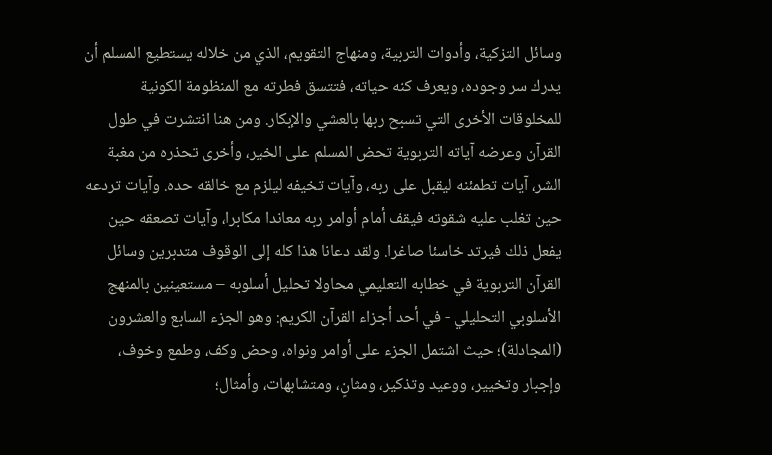وسائل التزكية، وأدوات التربية، ومنهاج التقويم، الذي من خلاله يستطيع المسلم أن يدرك سر وجوده، ويعرف كنه حياته، فتتسق فطرته مع المنظومة الكونية للمخلوقات الأخرى التي تسبح ربها بالعشي والإبكار. ومن هنا انتشرت في طول القرآن وعرضه آياته التربوية تحض المسلم على الخير، وأخرى تحذره من مغبة الشر، آيات تطمئنه ليقبل على ربه، وآيات تخيفه ليلزم مع خالقه حده. وآيات تردعه حين تغلب عليه شقوته فيقف أمام أوامر ربه معاندا مكابرا، وآيات تصعقه حين يفعل ذلك فيرتد خاسئا صاغرا. ولقد دعانا هذا كله إلى الوقوف متدبرين وسائل القرآن التربوية في خطابه التعليمي محاولا تحليل أسلوبه – مستعينين بالمنهج الأسلوبي التحليلي - في أحد أجزاء القرآن الكريم: وهو الجزء السابع والعشرون (المجادلة)؛ حيث اشتمل الجزء على أوامر ونواه، وحض وكف، وطمع وخوف، وإجبار وتخيير، ووعيد وتذكير، ومثانٍ، ومتشابهات، وأمثال؛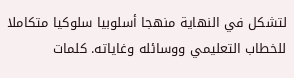لتشكل في النهاية منهجا أسلوبيا سلوكيا متكاملا للخطاب التعليمي ووسائله وغاياته. كلمات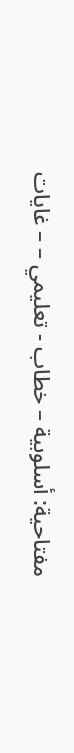مفتاحية: أسلوبية – خطاب - تعليمي – – غايات